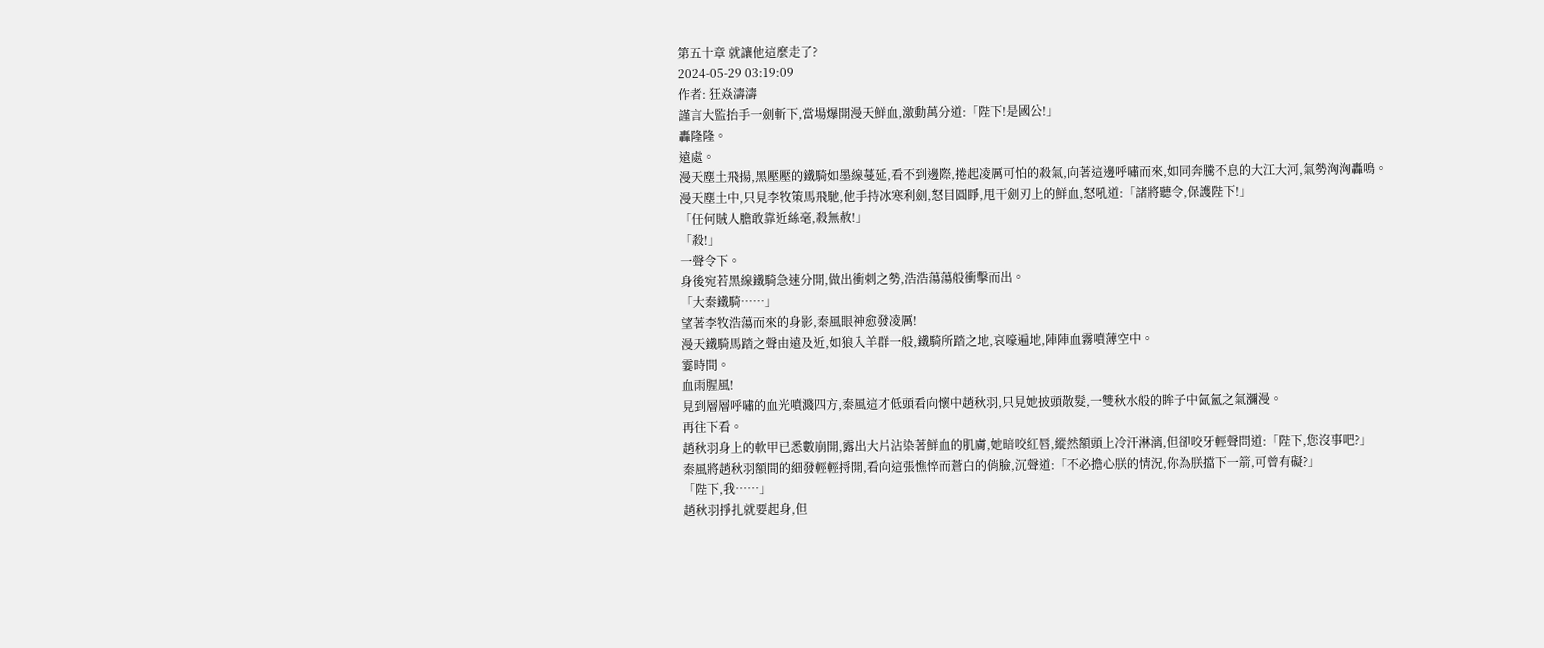第五十章 就讓他這麼走了?
2024-05-29 03:19:09
作者: 狂焱濤濤
謹言大監抬手一劍斬下,當場爆開漫天鮮血,激動萬分道:「陛下!是國公!」
轟隆隆。
遠處。
漫天塵土飛揚,黑壓壓的鐵騎如墨線蔓延,看不到邊際,捲起凌厲可怕的殺氣,向著這邊呼嘯而來,如同奔騰不息的大江大河,氣勢洶洶轟鳴。
漫天塵土中,只見李牧策馬飛馳,他手持冰寒利劍,怒目圓睜,甩干劍刃上的鮮血,怒吼道:「諸將聽令,保護陛下!」
「任何賊人膽敢靠近絲毫,殺無赦!」
「殺!」
一聲令下。
身後宛若黑線鐵騎急速分開,做出衝刺之勢,浩浩蕩蕩般衝擊而出。
「大秦鐵騎……」
望著李牧浩蕩而來的身影,秦風眼神愈發凌厲!
漫天鐵騎馬踏之聲由遠及近,如狼入羊群一般,鐵騎所踏之地,哀嚎遍地,陣陣血霧噴薄空中。
霎時間。
血雨腥風!
見到層層呼嘯的血光噴濺四方,秦風這才低頭看向懷中趙秋羽,只見她披頭散髮,一雙秋水般的眸子中氤氳之氣瀰漫。
再往下看。
趙秋羽身上的軟甲已悉數崩開,露出大片沾染著鮮血的肌膚,她暗咬紅唇,縱然額頭上冷汗淋漓,但卻咬牙輕聲問道:「陛下,您沒事吧?」
秦風將趙秋羽額間的細發輕輕捋開,看向這張憔悴而蒼白的俏臉,沉聲道:「不必擔心朕的情況,你為朕擋下一箭,可曾有礙?」
「陛下,我……」
趙秋羽掙扎就要起身,但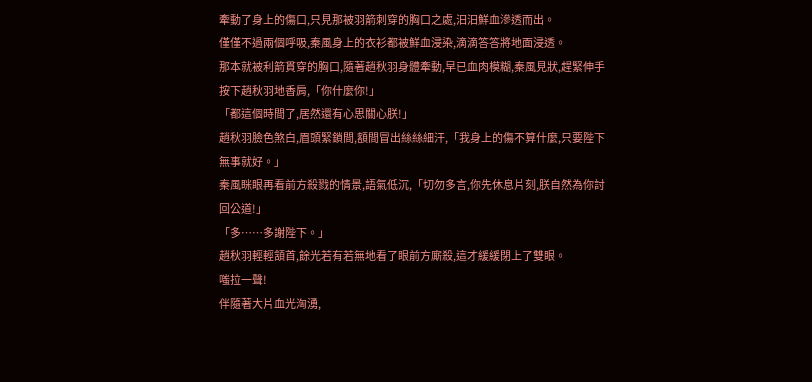牽動了身上的傷口,只見那被羽箭刺穿的胸口之處,汩汩鮮血滲透而出。
僅僅不過兩個呼吸,秦風身上的衣衫都被鮮血浸染,滴滴答答將地面浸透。
那本就被利箭貫穿的胸口,隨著趙秋羽身體牽動,早已血肉模糊,秦風見狀,趕緊伸手按下趙秋羽地香肩,「你什麼你!」
「都這個時間了,居然還有心思關心朕!」
趙秋羽臉色煞白,眉頭緊鎖間,額間冒出絲絲細汗,「我身上的傷不算什麼,只要陛下無事就好。」
秦風眯眼再看前方殺戮的情景,語氣低沉,「切勿多言,你先休息片刻,朕自然為你討回公道!」
「多……多謝陛下。」
趙秋羽輕輕頷首,餘光若有若無地看了眼前方廝殺,這才緩緩閉上了雙眼。
嗤拉一聲!
伴隨著大片血光洶湧,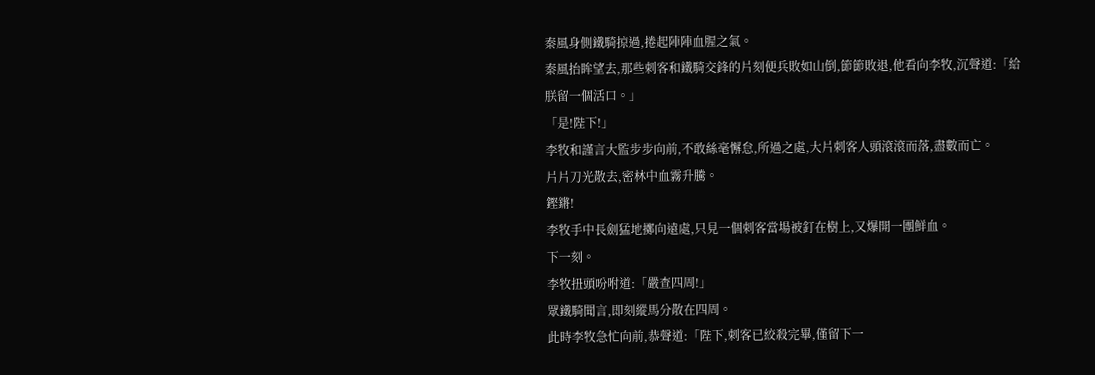秦風身側鐵騎掠過,捲起陣陣血腥之氣。
秦風抬眸望去,那些刺客和鐵騎交鋒的片刻便兵敗如山倒,節節敗退,他看向李牧,沉聲道:「給朕留一個活口。」
「是!陛下!」
李牧和謹言大監步步向前,不敢絲毫懈怠,所過之處,大片刺客人頭滾滾而落,盡數而亡。
片片刀光散去,密林中血霧升騰。
鏗鏘!
李牧手中長劍猛地擲向遠處,只見一個刺客當場被釘在樹上,又爆開一團鮮血。
下一刻。
李牧扭頭吩咐道:「嚴查四周!」
眾鐵騎聞言,即刻縱馬分散在四周。
此時李牧急忙向前,恭聲道:「陛下,刺客已絞殺完畢,僅留下一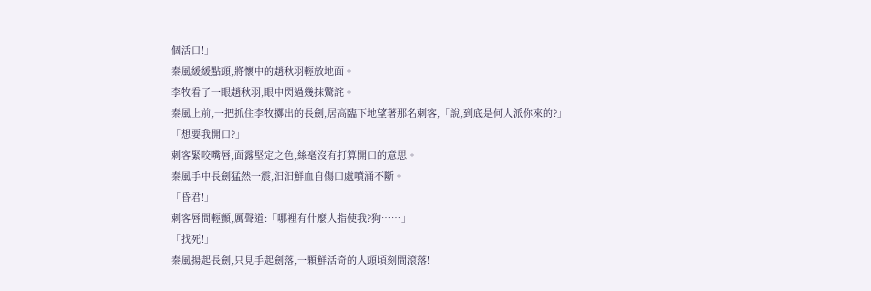個活口!」
秦風緩緩點頭,將懷中的趙秋羽輕放地面。
李牧看了一眼趙秋羽,眼中閃過幾抹驚詫。
秦風上前,一把抓住李牧擲出的長劍,居高臨下地望著那名刺客,「說,到底是何人派你來的?」
「想要我開口?」
刺客緊咬嘴唇,面露堅定之色,絲毫沒有打算開口的意思。
秦風手中長劍猛然一震,汩汩鮮血自傷口處噴涌不斷。
「昏君!」
刺客唇間輕顫,厲聲道:「哪裡有什麼人指使我?狗……」
「找死!」
秦風揚起長劍,只見手起劍落,一顆鮮活奇的人頭頃刻間滾落!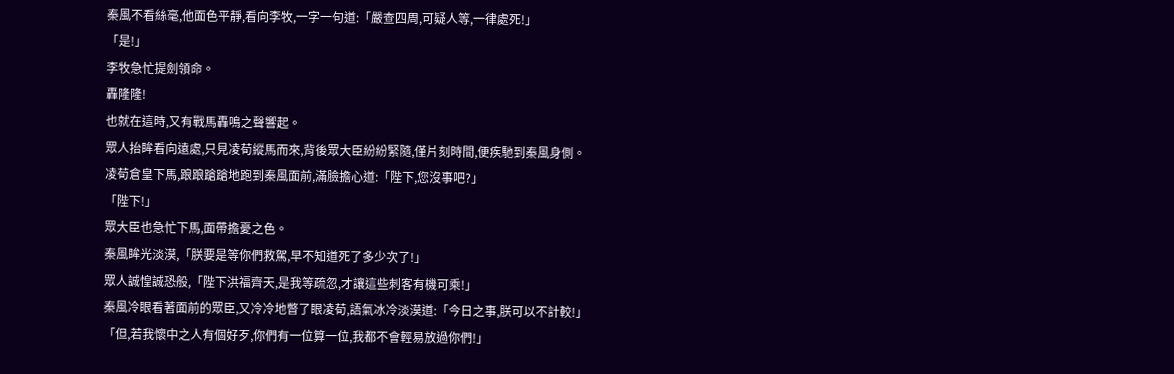秦風不看絲毫,他面色平靜,看向李牧,一字一句道:「嚴查四周,可疑人等,一律處死!」
「是!」
李牧急忙提劍領命。
轟隆隆!
也就在這時,又有戰馬轟鳴之聲響起。
眾人抬眸看向遠處,只見凌荀縱馬而來,背後眾大臣紛紛緊隨,僅片刻時間,便疾馳到秦風身側。
凌荀倉皇下馬,踉踉蹌蹌地跑到秦風面前,滿臉擔心道:「陛下,您沒事吧?」
「陛下!」
眾大臣也急忙下馬,面帶擔憂之色。
秦風眸光淡漠,「朕要是等你們救駕,早不知道死了多少次了!」
眾人誠惶誠恐般,「陛下洪福齊天,是我等疏忽,才讓這些刺客有機可乘!」
秦風冷眼看著面前的眾臣,又冷冷地瞥了眼凌荀,語氣冰冷淡漠道:「今日之事,朕可以不計較!」
「但,若我懷中之人有個好歹,你們有一位算一位,我都不會輕易放過你們!」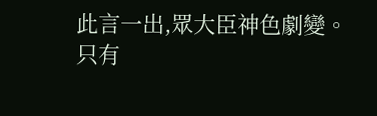此言一出,眾大臣神色劇變。
只有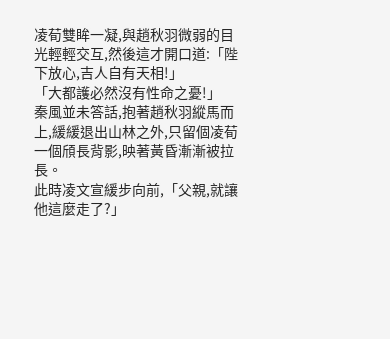凌荀雙眸一凝,與趙秋羽微弱的目光輕輕交互,然後這才開口道:「陛下放心,吉人自有天相!」
「大都護必然沒有性命之憂!」
秦風並未答話,抱著趙秋羽縱馬而上,緩緩退出山林之外,只留個凌荀一個頎長背影,映著黃昏漸漸被拉長。
此時凌文宣緩步向前,「父親,就讓他這麼走了?」